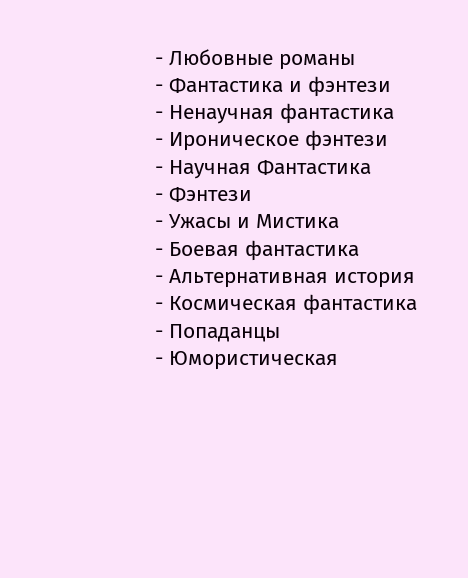- Любовные романы
- Фантастика и фэнтези
- Ненаучная фантастика
- Ироническое фэнтези
- Научная Фантастика
- Фэнтези
- Ужасы и Мистика
- Боевая фантастика
- Альтернативная история
- Космическая фантастика
- Попаданцы
- Юмористическая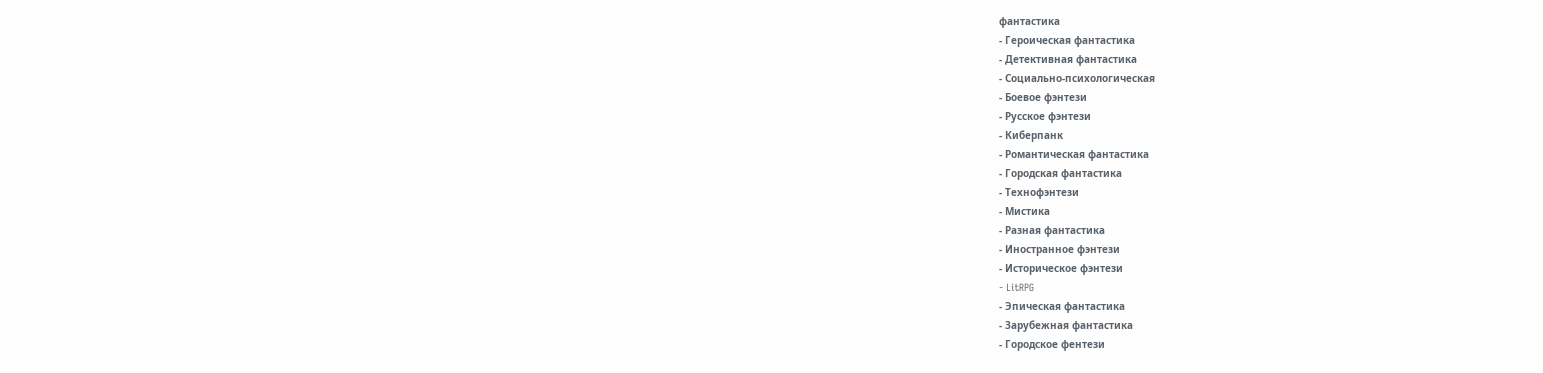фантастика
- Героическая фантастика
- Детективная фантастика
- Социально-психологическая
- Боевое фэнтези
- Русское фэнтези
- Киберпанк
- Романтическая фантастика
- Городская фантастика
- Технофэнтези
- Мистика
- Разная фантастика
- Иностранное фэнтези
- Историческое фэнтези
- LitRPG
- Эпическая фантастика
- Зарубежная фантастика
- Городское фентези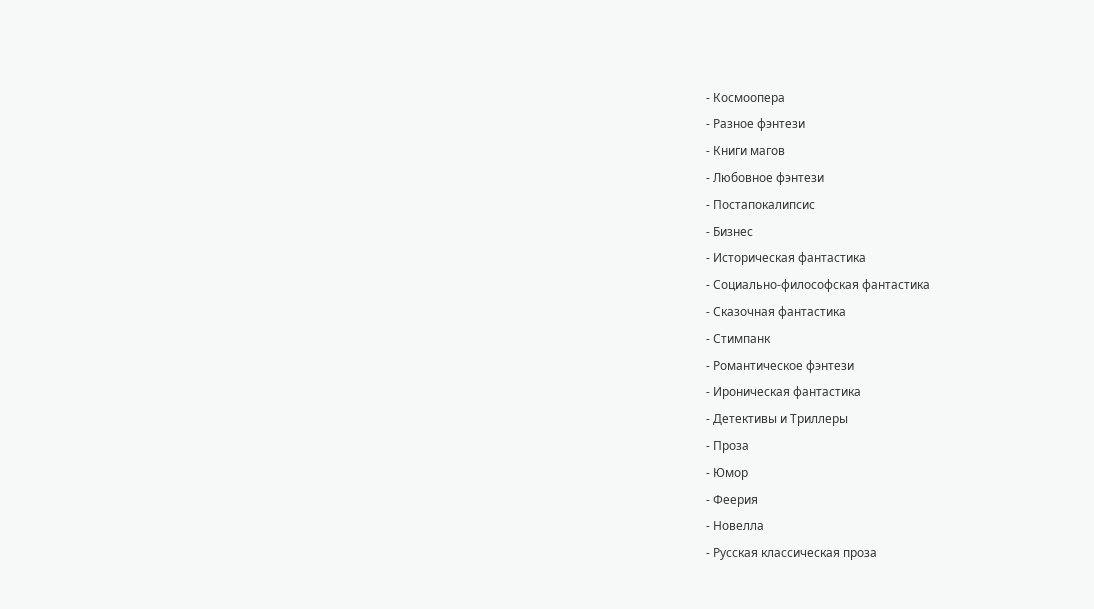- Космоопера
- Разное фэнтези
- Книги магов
- Любовное фэнтези
- Постапокалипсис
- Бизнес
- Историческая фантастика
- Социально-философская фантастика
- Сказочная фантастика
- Стимпанк
- Романтическое фэнтези
- Ироническая фантастика
- Детективы и Триллеры
- Проза
- Юмор
- Феерия
- Новелла
- Русская классическая проза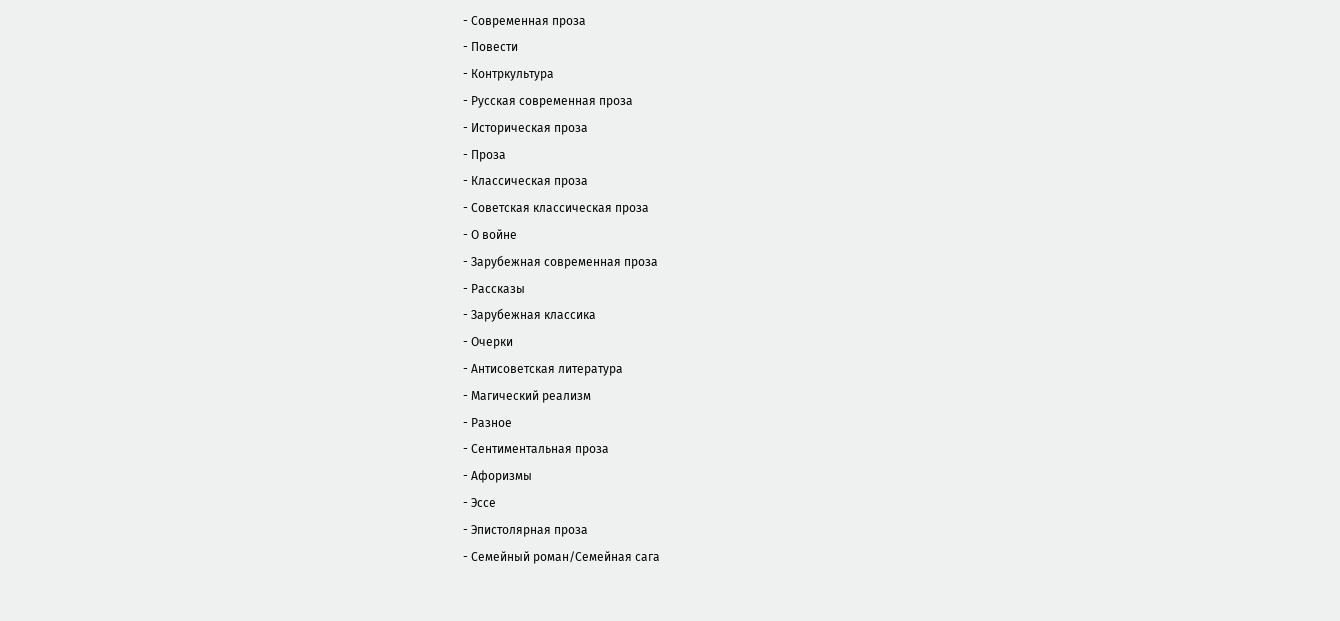- Современная проза
- Повести
- Контркультура
- Русская современная проза
- Историческая проза
- Проза
- Классическая проза
- Советская классическая проза
- О войне
- Зарубежная современная проза
- Рассказы
- Зарубежная классика
- Очерки
- Антисоветская литература
- Магический реализм
- Разное
- Сентиментальная проза
- Афоризмы
- Эссе
- Эпистолярная проза
- Семейный роман/Семейная сага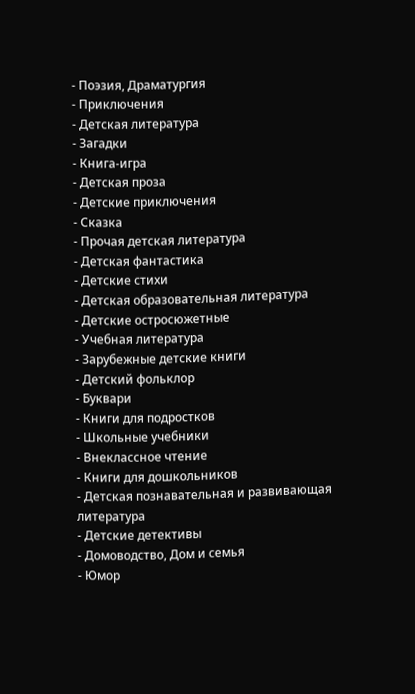- Поэзия, Драматургия
- Приключения
- Детская литература
- Загадки
- Книга-игра
- Детская проза
- Детские приключения
- Сказка
- Прочая детская литература
- Детская фантастика
- Детские стихи
- Детская образовательная литература
- Детские остросюжетные
- Учебная литература
- Зарубежные детские книги
- Детский фольклор
- Буквари
- Книги для подростков
- Школьные учебники
- Внеклассное чтение
- Книги для дошкольников
- Детская познавательная и развивающая литература
- Детские детективы
- Домоводство, Дом и семья
- Юмор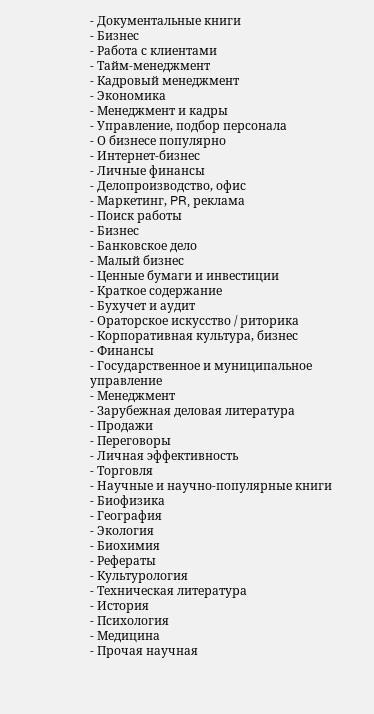- Документальные книги
- Бизнес
- Работа с клиентами
- Тайм-менеджмент
- Кадровый менеджмент
- Экономика
- Менеджмент и кадры
- Управление, подбор персонала
- О бизнесе популярно
- Интернет-бизнес
- Личные финансы
- Делопроизводство, офис
- Маркетинг, PR, реклама
- Поиск работы
- Бизнес
- Банковское дело
- Малый бизнес
- Ценные бумаги и инвестиции
- Краткое содержание
- Бухучет и аудит
- Ораторское искусство / риторика
- Корпоративная культура, бизнес
- Финансы
- Государственное и муниципальное управление
- Менеджмент
- Зарубежная деловая литература
- Продажи
- Переговоры
- Личная эффективность
- Торговля
- Научные и научно-популярные книги
- Биофизика
- География
- Экология
- Биохимия
- Рефераты
- Культурология
- Техническая литература
- История
- Психология
- Медицина
- Прочая научная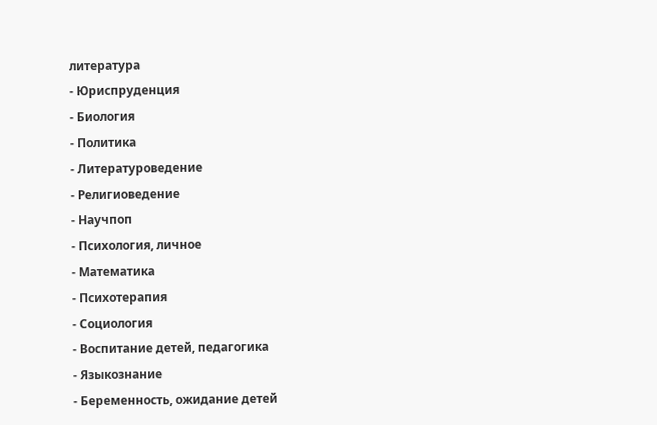литература
- Юриспруденция
- Биология
- Политика
- Литературоведение
- Религиоведение
- Научпоп
- Психология, личное
- Математика
- Психотерапия
- Социология
- Воспитание детей, педагогика
- Языкознание
- Беременность, ожидание детей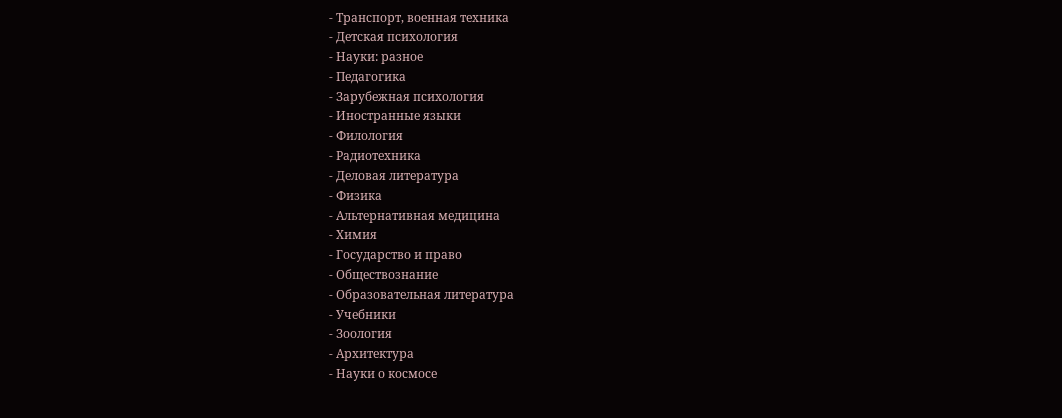- Транспорт, военная техника
- Детская психология
- Науки: разное
- Педагогика
- Зарубежная психология
- Иностранные языки
- Филология
- Радиотехника
- Деловая литература
- Физика
- Альтернативная медицина
- Химия
- Государство и право
- Обществознание
- Образовательная литература
- Учебники
- Зоология
- Архитектура
- Науки о космосе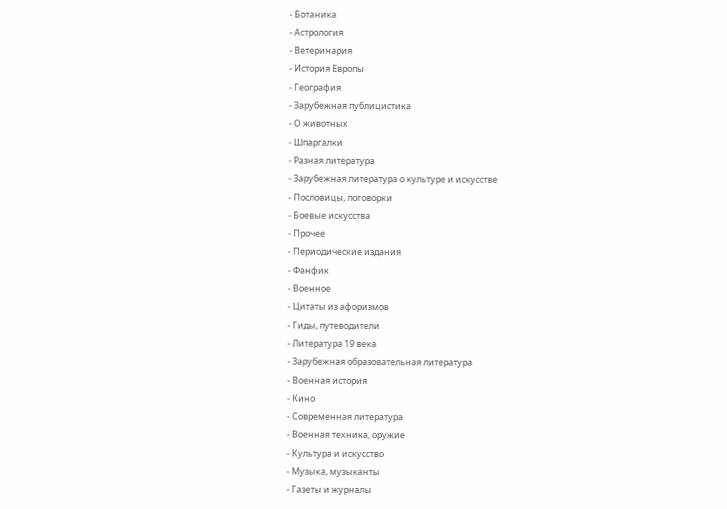- Ботаника
- Астрология
- Ветеринария
- История Европы
- География
- Зарубежная публицистика
- О животных
- Шпаргалки
- Разная литература
- Зарубежная литература о культуре и искусстве
- Пословицы, поговорки
- Боевые искусства
- Прочее
- Периодические издания
- Фанфик
- Военное
- Цитаты из афоризмов
- Гиды, путеводители
- Литература 19 века
- Зарубежная образовательная литература
- Военная история
- Кино
- Современная литература
- Военная техника, оружие
- Культура и искусство
- Музыка, музыканты
- Газеты и журналы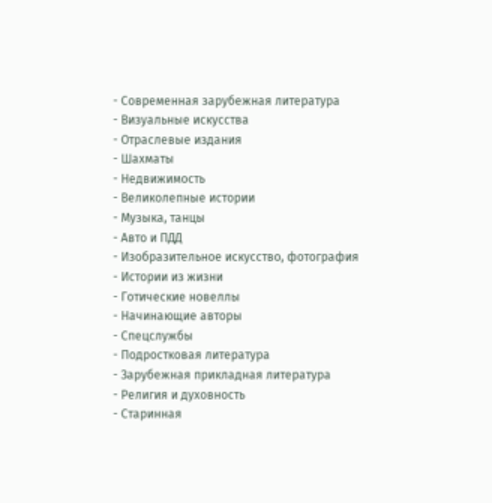- Современная зарубежная литература
- Визуальные искусства
- Отраслевые издания
- Шахматы
- Недвижимость
- Великолепные истории
- Музыка, танцы
- Авто и ПДД
- Изобразительное искусство, фотография
- Истории из жизни
- Готические новеллы
- Начинающие авторы
- Спецслужбы
- Подростковая литература
- Зарубежная прикладная литература
- Религия и духовность
- Старинная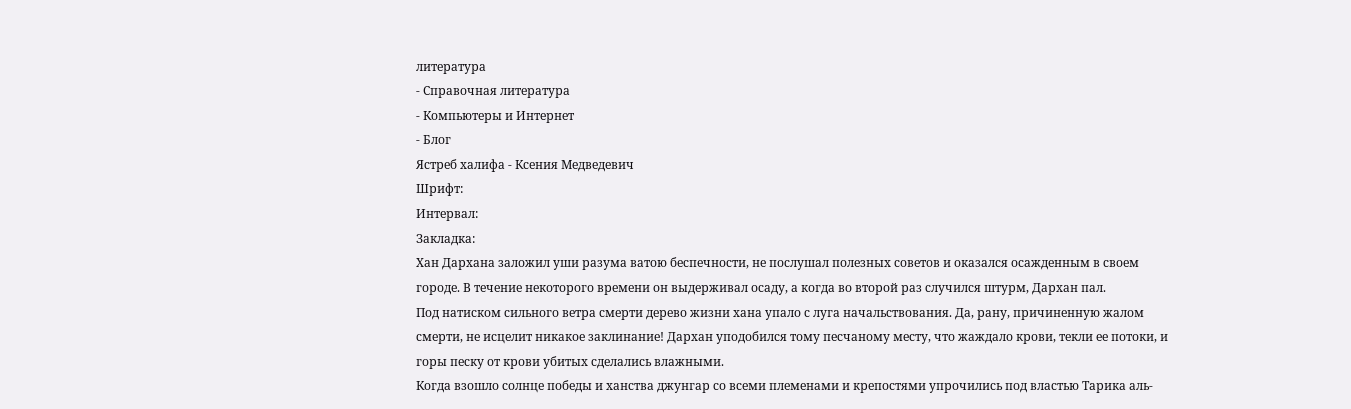литература
- Справочная литература
- Компьютеры и Интернет
- Блог
Ястреб халифа - Ксения Медведевич
Шрифт:
Интервал:
Закладка:
Хан Дархана заложил уши разума ватою беспечности, не послушал полезных советов и оказался осажденным в своем городе. В течение некоторого времени он выдерживал осаду, а когда во второй раз случился штурм, Дархан пал.
Под натиском сильного ветра смерти дерево жизни хана упало с луга начальствования. Да, рану, причиненную жалом смерти, не исцелит никакое заклинание! Дархан уподобился тому песчаному месту, что жаждало крови, текли ее потоки, и горы песку от крови убитых сделались влажными.
Когда взошло солнце победы и ханства джунгар со всеми племенами и крепостями упрочились под властью Тарика аль-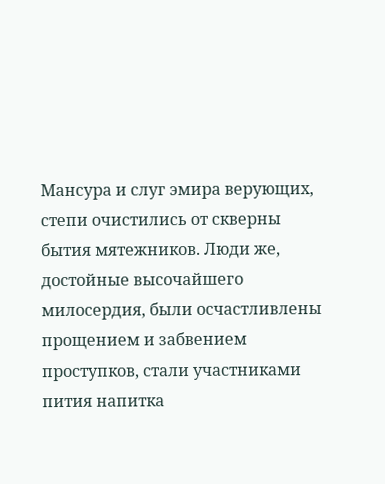Мансура и слуг эмира верующих, степи очистились от скверны бытия мятежников. Люди же, достойные высочайшего милосердия, были осчастливлены прощением и забвением проступков, стали участниками пития напитка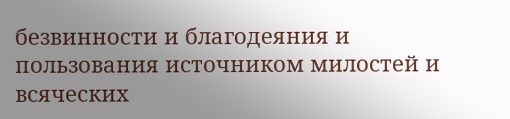безвинности и благодеяния и пользования источником милостей и всяческих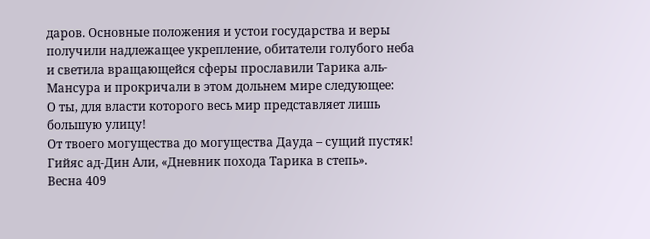даров. Основные положения и устои государства и веры получили надлежащее укрепление, обитатели голубого неба и светила вращающейся сферы прославили Тарика аль-Мансура и прокричали в этом дольнем мире следующее:
О ты, для власти которого весь мир представляет лишь большую улицу!
От твоего могущества до могущества Дауда – сущий пустяк!
Гийяс ад-Дин Али, «Дневник похода Тарика в степь».
Весна 409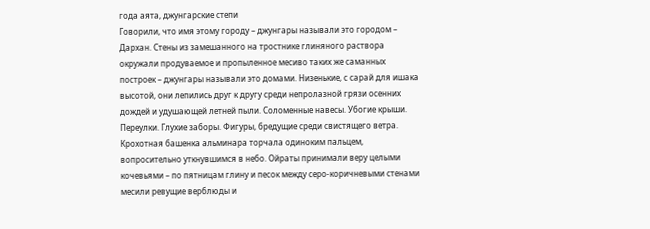года аята, джунгарские степи
Говорили, что имя этому городу – джунгары называли это городом – Дархан. Стены из замешанного на тростнике глиняного раствора окружали продуваемое и пропыленное месиво таких же саманных построек – джунгары называли это домами. Низенькие, с сарай для ишака высотой, они лепились друг к другу среди непролазной грязи осенних дождей и удушающей летней пыли. Соломенные навесы. Убогие крыши. Переулки. Глухие заборы. Фигуры, бредущие среди свистящего ветра.
Крохотная башенка альминара торчала одиноким пальцем, вопросительно уткнувшимся в небо. Ойраты принимали веру целыми кочевьями – по пятницам глину и песок между серо-коричневыми стенами месили ревущие верблюды и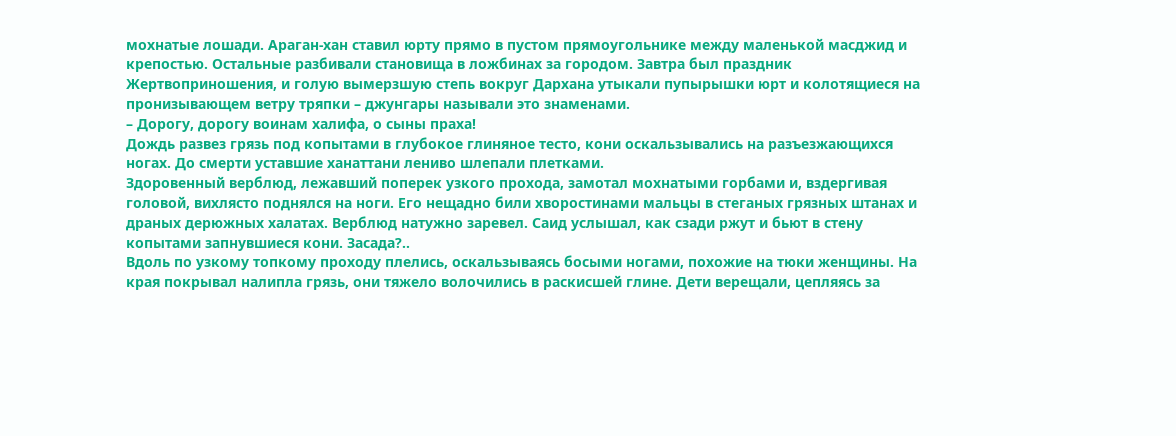мохнатые лошади. Араган-хан ставил юрту прямо в пустом прямоугольнике между маленькой масджид и крепостью. Остальные разбивали становища в ложбинах за городом. Завтра был праздник Жертвоприношения, и голую вымерзшую степь вокруг Дархана утыкали пупырышки юрт и колотящиеся на пронизывающем ветру тряпки – джунгары называли это знаменами.
– Дорогу, дорогу воинам халифа, о сыны праха!
Дождь развез грязь под копытами в глубокое глиняное тесто, кони оскальзывались на разъезжающихся ногах. До смерти уставшие ханаттани лениво шлепали плетками.
Здоровенный верблюд, лежавший поперек узкого прохода, замотал мохнатыми горбами и, вздергивая головой, вихлясто поднялся на ноги. Его нещадно били хворостинами мальцы в стеганых грязных штанах и драных дерюжных халатах. Верблюд натужно заревел. Саид услышал, как сзади ржут и бьют в стену копытами запнувшиеся кони. Засада?..
Вдоль по узкому топкому проходу плелись, оскальзываясь босыми ногами, похожие на тюки женщины. На края покрывал налипла грязь, они тяжело волочились в раскисшей глине. Дети верещали, цепляясь за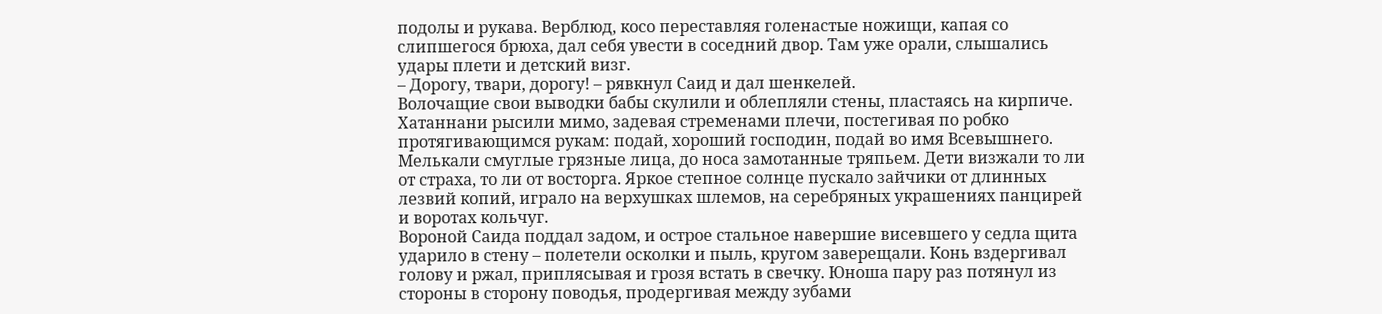подолы и рукава. Верблюд, косо переставляя голенастые ножищи, капая со слипшегося брюха, дал себя увести в соседний двор. Там уже орали, слышались удары плети и детский визг.
– Дорогу, твари, дорогу! – рявкнул Саид и дал шенкелей.
Волочащие свои выводки бабы скулили и облепляли стены, пластаясь на кирпиче. Хатаннани рысили мимо, задевая стременами плечи, постегивая по робко протягивающимся рукам: подай, хороший господин, подай во имя Всевышнего. Мелькали смуглые грязные лица, до носа замотанные тряпьем. Дети визжали то ли от страха, то ли от восторга. Яркое степное солнце пускало зайчики от длинных лезвий копий, играло на верхушках шлемов, на серебряных украшениях панцирей и воротах кольчуг.
Вороной Саида поддал задом, и острое стальное навершие висевшего у седла щита ударило в стену – полетели осколки и пыль, кругом заверещали. Конь вздергивал голову и ржал, приплясывая и грозя встать в свечку. Юноша пару раз потянул из стороны в сторону поводья, продергивая между зубами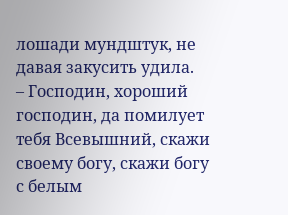лошади мундштук, не давая закусить удила.
– Господин, хороший господин, да помилует тебя Всевышний, скажи своему богу, скажи богу с белым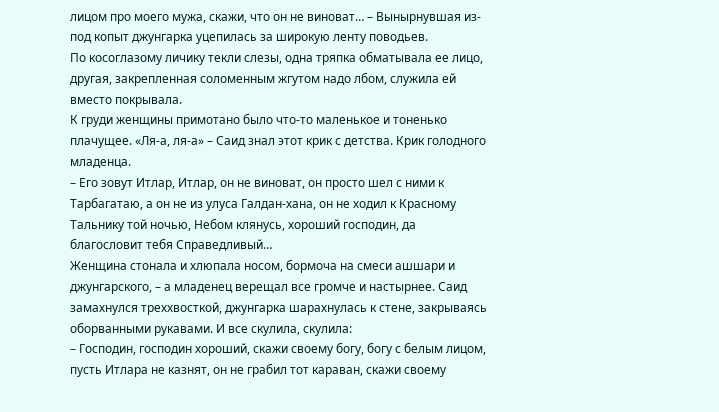лицом про моего мужа, скажи, что он не виноват… – Вынырнувшая из-под копыт джунгарка уцепилась за широкую ленту поводьев.
По косоглазому личику текли слезы, одна тряпка обматывала ее лицо, другая, закрепленная соломенным жгутом надо лбом, служила ей вместо покрывала.
К груди женщины примотано было что-то маленькое и тоненько плачущее. «Ля-а, ля-а» – Саид знал этот крик с детства. Крик голодного младенца.
– Его зовут Итлар, Итлар, он не виноват, он просто шел с ними к Тарбагатаю, а он не из улуса Галдан-хана, он не ходил к Красному Тальнику той ночью, Небом клянусь, хороший господин, да благословит тебя Справедливый…
Женщина стонала и хлюпала носом, бормоча на смеси ашшари и джунгарского, – а младенец верещал все громче и настырнее. Саид замахнулся треххвосткой, джунгарка шарахнулась к стене, закрываясь оборванными рукавами. И все скулила, скулила:
– Господин, господин хороший, скажи своему богу, богу с белым лицом, пусть Итлара не казнят, он не грабил тот караван, скажи своему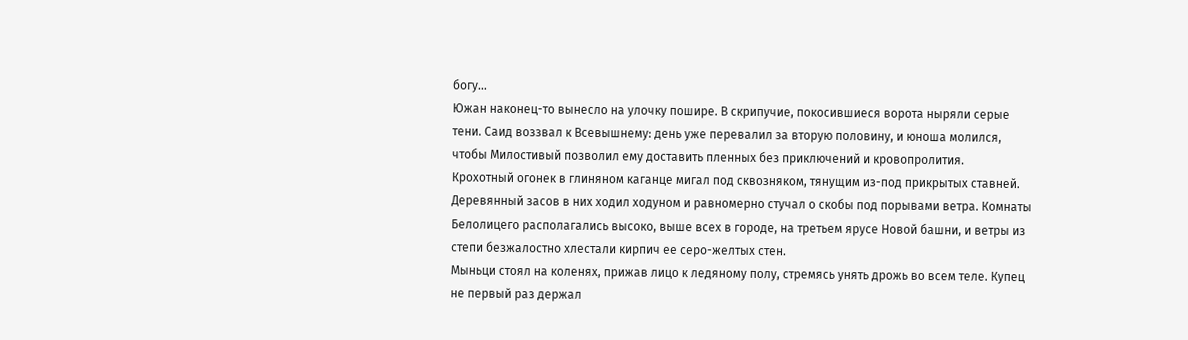богу…
Южан наконец-то вынесло на улочку пошире. В скрипучие, покосившиеся ворота ныряли серые тени. Саид воззвал к Всевышнему: день уже перевалил за вторую половину, и юноша молился, чтобы Милостивый позволил ему доставить пленных без приключений и кровопролития.
Крохотный огонек в глиняном каганце мигал под сквозняком, тянущим из-под прикрытых ставней. Деревянный засов в них ходил ходуном и равномерно стучал о скобы под порывами ветра. Комнаты Белолицего располагались высоко, выше всех в городе, на третьем ярусе Новой башни, и ветры из степи безжалостно хлестали кирпич ее серо-желтых стен.
Мыньци стоял на коленях, прижав лицо к ледяному полу, стремясь унять дрожь во всем теле. Купец не первый раз держал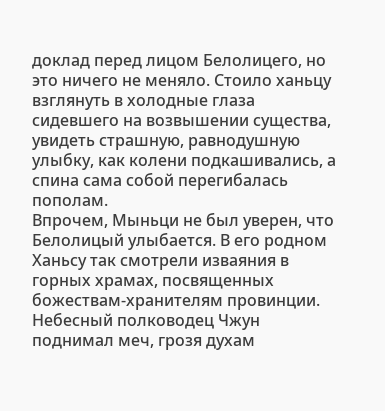доклад перед лицом Белолицего, но это ничего не меняло. Стоило ханьцу взглянуть в холодные глаза сидевшего на возвышении существа, увидеть страшную, равнодушную улыбку, как колени подкашивались, а спина сама собой перегибалась пополам.
Впрочем, Мыньци не был уверен, что Белолицый улыбается. В его родном Ханьсу так смотрели изваяния в горных храмах, посвященных божествам-хранителям провинции. Небесный полководец Чжун поднимал меч, грозя духам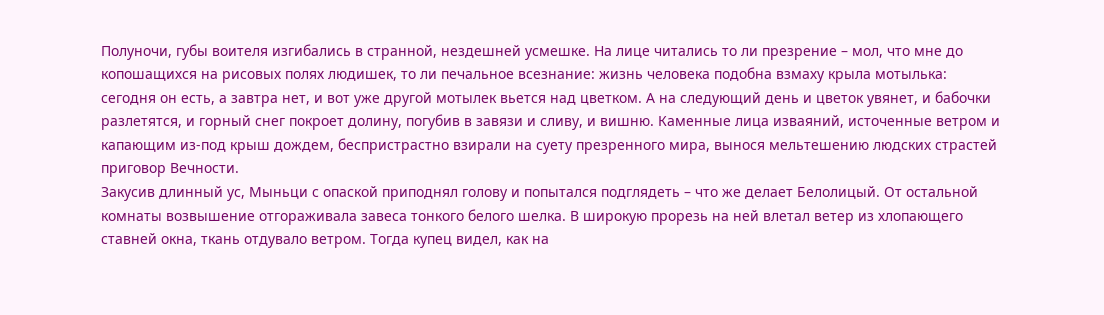Полуночи, губы воителя изгибались в странной, нездешней усмешке. На лице читались то ли презрение – мол, что мне до копошащихся на рисовых полях людишек, то ли печальное всезнание: жизнь человека подобна взмаху крыла мотылька: сегодня он есть, а завтра нет, и вот уже другой мотылек вьется над цветком. А на следующий день и цветок увянет, и бабочки разлетятся, и горный снег покроет долину, погубив в завязи и сливу, и вишню. Каменные лица изваяний, источенные ветром и капающим из-под крыш дождем, беспристрастно взирали на суету презренного мира, вынося мельтешению людских страстей приговор Вечности.
Закусив длинный ус, Мыньци с опаской приподнял голову и попытался подглядеть – что же делает Белолицый. От остальной комнаты возвышение отгораживала завеса тонкого белого шелка. В широкую прорезь на ней влетал ветер из хлопающего ставней окна, ткань отдувало ветром. Тогда купец видел, как на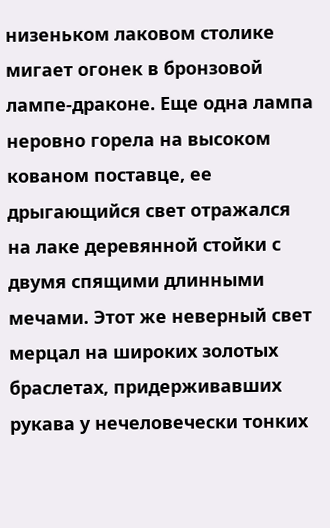низеньком лаковом столике мигает огонек в бронзовой лампе-драконе. Еще одна лампа неровно горела на высоком кованом поставце, ее дрыгающийся свет отражался на лаке деревянной стойки с двумя спящими длинными мечами. Этот же неверный свет мерцал на широких золотых браслетах, придерживавших рукава у нечеловечески тонких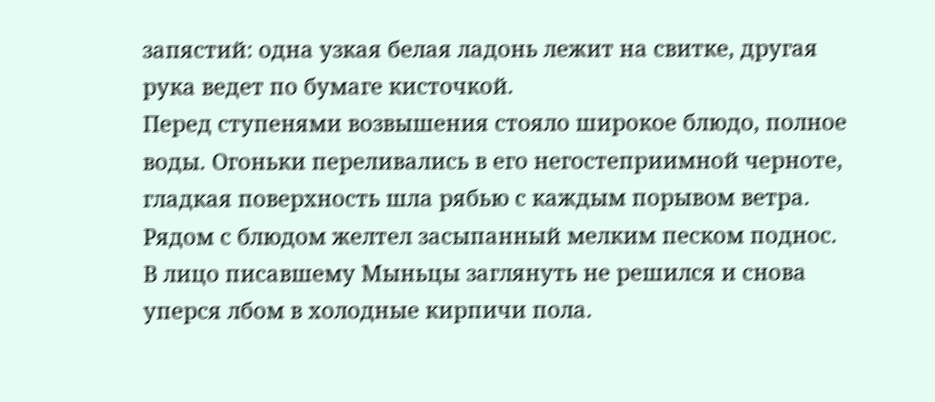запястий: одна узкая белая ладонь лежит на свитке, другая рука ведет по бумаге кисточкой.
Перед ступенями возвышения стояло широкое блюдо, полное воды. Огоньки переливались в его негостеприимной черноте, гладкая поверхность шла рябью с каждым порывом ветра. Рядом с блюдом желтел засыпанный мелким песком поднос.
В лицо писавшему Мыньцы заглянуть не решился и снова уперся лбом в холодные кирпичи пола.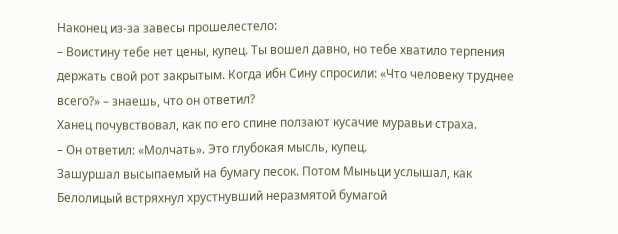Наконец из-за завесы прошелестело:
– Воистину тебе нет цены, купец. Ты вошел давно, но тебе хватило терпения держать свой рот закрытым. Когда ибн Сину спросили: «Что человеку труднее всего?» – знаешь, что он ответил?
Ханец почувствовал, как по его спине ползают кусачие муравьи страха.
– Он ответил: «Молчать». Это глубокая мысль, купец.
Зашуршал высыпаемый на бумагу песок. Потом Мыньци услышал, как Белолицый встряхнул хрустнувший неразмятой бумагой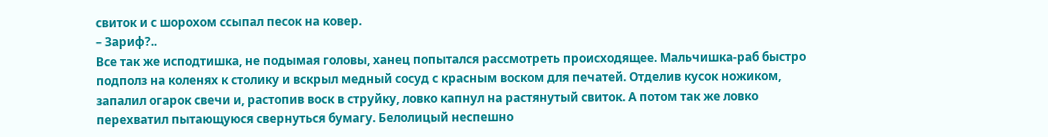свиток и с шорохом ссыпал песок на ковер.
– Зариф?..
Все так же исподтишка, не подымая головы, ханец попытался рассмотреть происходящее. Мальчишка-раб быстро подполз на коленях к столику и вскрыл медный сосуд с красным воском для печатей. Отделив кусок ножиком, запалил огарок свечи и, растопив воск в струйку, ловко капнул на растянутый свиток. А потом так же ловко перехватил пытающуюся свернуться бумагу. Белолицый неспешно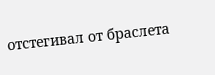отстегивал от браслета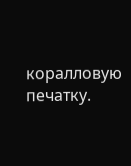коралловую печатку.